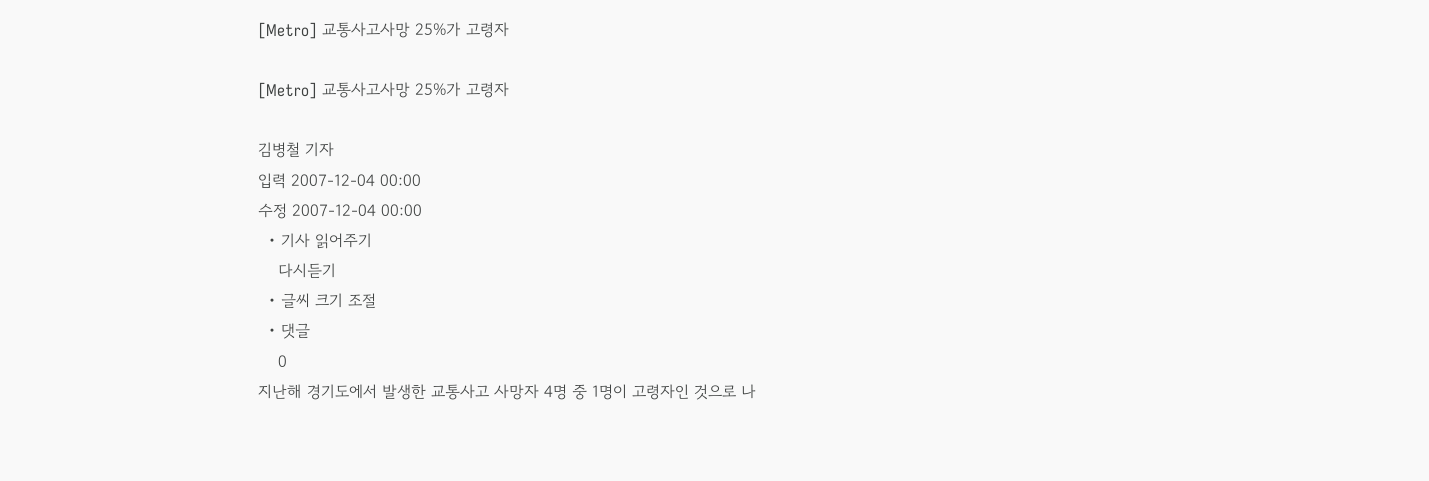[Metro] 교통사고사망 25%가 고령자

[Metro] 교통사고사망 25%가 고령자

김병철 기자
입력 2007-12-04 00:00
수정 2007-12-04 00:00
  • 기사 읽어주기
    다시듣기
  • 글씨 크기 조절
  • 댓글
    0
지난해 경기도에서 발생한 교통사고 사망자 4명 중 1명이 고령자인 것으로 나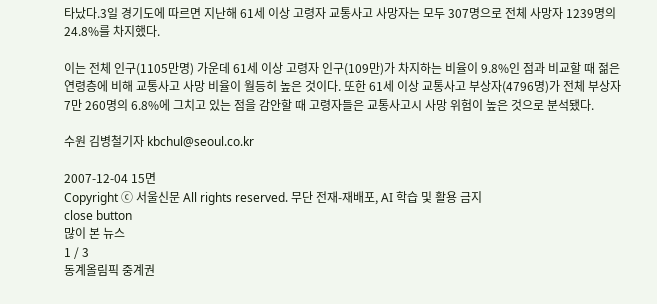타났다.3일 경기도에 따르면 지난해 61세 이상 고령자 교통사고 사망자는 모두 307명으로 전체 사망자 1239명의 24.8%를 차지했다.

이는 전체 인구(1105만명) 가운데 61세 이상 고령자 인구(109만)가 차지하는 비율이 9.8%인 점과 비교할 때 젊은 연령층에 비해 교통사고 사망 비율이 월등히 높은 것이다. 또한 61세 이상 교통사고 부상자(4796명)가 전체 부상자 7만 260명의 6.8%에 그치고 있는 점을 감안할 때 고령자들은 교통사고시 사망 위험이 높은 것으로 분석됐다.

수원 김병철기자 kbchul@seoul.co.kr

2007-12-04 15면
Copyright ⓒ 서울신문 All rights reserved. 무단 전재-재배포, AI 학습 및 활용 금지
close button
많이 본 뉴스
1 / 3
동계올림픽 중계권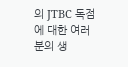의 JTBC 독점에 대한 여러분의 생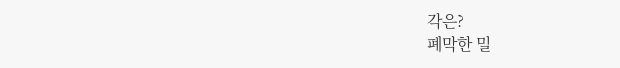각은?
폐막한 밀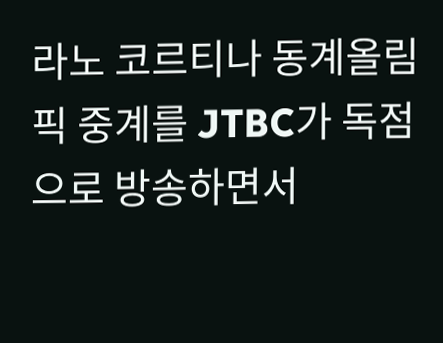라노 코르티나 동계올림픽 중계를 JTBC가 독점으로 방송하면서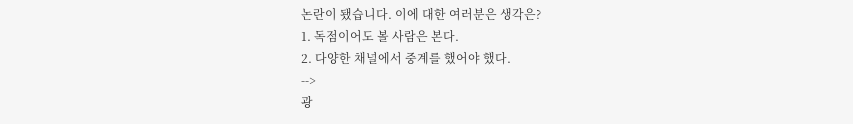논란이 됐습니다. 이에 대한 여러분은 생각은?
1. 독점이어도 볼 사람은 본다.
2. 다양한 채널에서 중계를 했어야 했다.
-->
광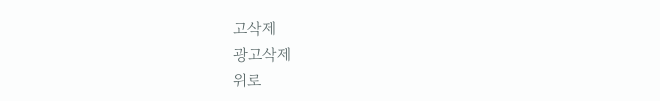고삭제
광고삭제
위로